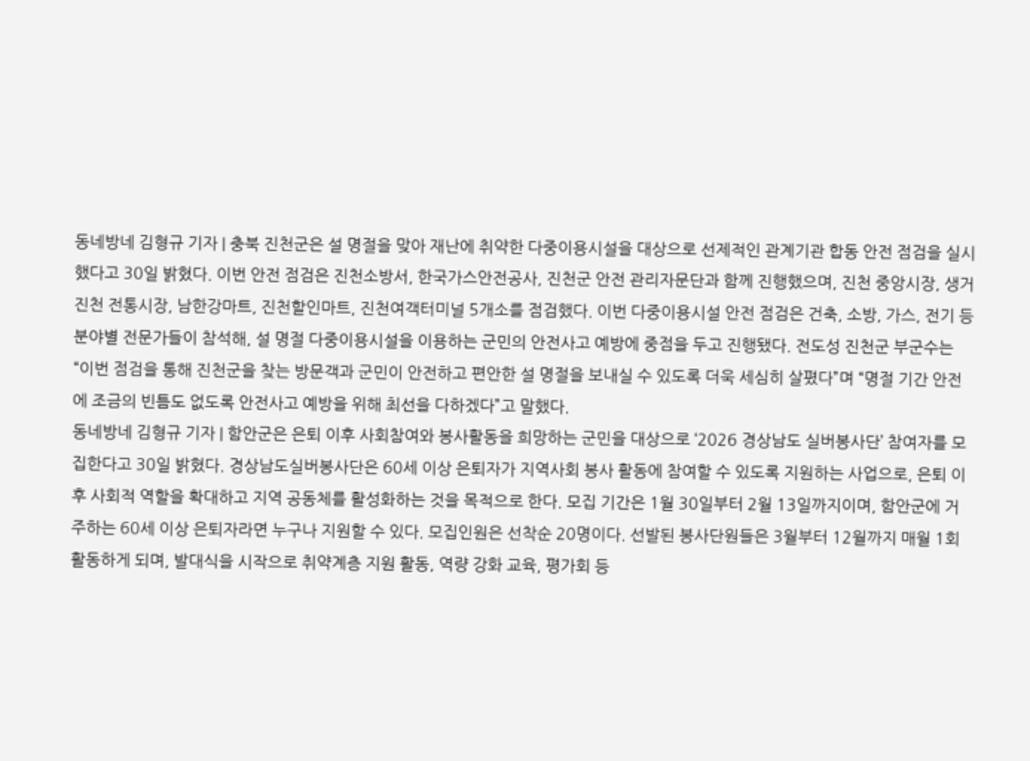동네방네 김형규 기자 | 충북 진천군은 설 명절을 맞아 재난에 취약한 다중이용시설을 대상으로 선제적인 관계기관 합동 안전 점검을 실시했다고 30일 밝혔다. 이번 안전 점검은 진천소방서, 한국가스안전공사, 진천군 안전 관리자문단과 함께 진행했으며, 진천 중앙시장, 생거진천 전통시장, 남한강마트, 진천할인마트, 진천여객터미널 5개소를 점검했다. 이번 다중이용시설 안전 점검은 건축, 소방, 가스, 전기 등 분야별 전문가들이 참석해, 설 명절 다중이용시설을 이용하는 군민의 안전사고 예방에 중점을 두고 진행됐다. 전도성 진천군 부군수는 “이번 점검을 통해 진천군을 찾는 방문객과 군민이 안전하고 편안한 설 명절을 보내실 수 있도록 더욱 세심히 살폈다”며 “명절 기간 안전에 조금의 빈틈도 없도록 안전사고 예방을 위해 최선을 다하겠다”고 말했다.
동네방네 김형규 기자 | 함안군은 은퇴 이후 사회참여와 봉사활동을 희망하는 군민을 대상으로 ‘2026 경상남도 실버봉사단’ 참여자를 모집한다고 30일 밝혔다. 경상남도실버봉사단은 60세 이상 은퇴자가 지역사회 봉사 활동에 참여할 수 있도록 지원하는 사업으로, 은퇴 이후 사회적 역할을 확대하고 지역 공동체를 활성화하는 것을 목적으로 한다. 모집 기간은 1월 30일부터 2월 13일까지이며, 함안군에 거주하는 60세 이상 은퇴자라면 누구나 지원할 수 있다. 모집인원은 선착순 20명이다. 선발된 봉사단원들은 3월부터 12월까지 매월 1회 활동하게 되며, 발대식을 시작으로 취약계층 지원 활동, 역량 강화 교육, 평가회 등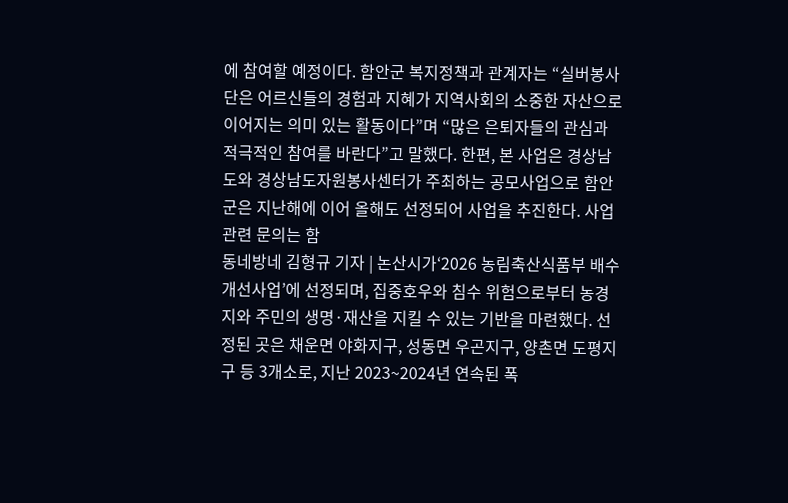에 참여할 예정이다. 함안군 복지정책과 관계자는 “실버봉사단은 어르신들의 경험과 지혜가 지역사회의 소중한 자산으로 이어지는 의미 있는 활동이다”며 “많은 은퇴자들의 관심과 적극적인 참여를 바란다”고 말했다. 한편, 본 사업은 경상남도와 경상남도자원봉사센터가 주최하는 공모사업으로 함안군은 지난해에 이어 올해도 선정되어 사업을 추진한다. 사업 관련 문의는 함
동네방네 김형규 기자 | 논산시가‘2026 농림축산식품부 배수개선사업’에 선정되며, 집중호우와 침수 위험으로부터 농경지와 주민의 생명·재산을 지킬 수 있는 기반을 마련했다. 선정된 곳은 채운면 야화지구, 성동면 우곤지구, 양촌면 도평지구 등 3개소로, 지난 2023~2024년 연속된 폭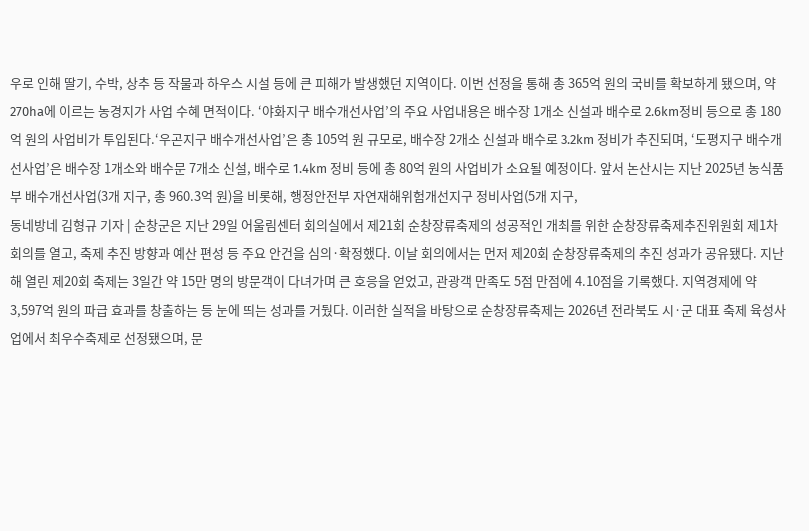우로 인해 딸기, 수박, 상추 등 작물과 하우스 시설 등에 큰 피해가 발생했던 지역이다. 이번 선정을 통해 총 365억 원의 국비를 확보하게 됐으며, 약 270ha에 이르는 농경지가 사업 수혜 면적이다. ‘야화지구 배수개선사업’의 주요 사업내용은 배수장 1개소 신설과 배수로 2.6km정비 등으로 총 180억 원의 사업비가 투입된다.‘우곤지구 배수개선사업’은 총 105억 원 규모로, 배수장 2개소 신설과 배수로 3.2km 정비가 추진되며, ‘도평지구 배수개선사업’은 배수장 1개소와 배수문 7개소 신설, 배수로 1.4km 정비 등에 총 80억 원의 사업비가 소요될 예정이다. 앞서 논산시는 지난 2025년 농식품부 배수개선사업(3개 지구, 총 960.3억 원)을 비롯해, 행정안전부 자연재해위험개선지구 정비사업(5개 지구,
동네방네 김형규 기자 | 순창군은 지난 29일 어울림센터 회의실에서 제21회 순창장류축제의 성공적인 개최를 위한 순창장류축제추진위원회 제1차 회의를 열고, 축제 추진 방향과 예산 편성 등 주요 안건을 심의·확정했다. 이날 회의에서는 먼저 제20회 순창장류축제의 추진 성과가 공유됐다. 지난해 열린 제20회 축제는 3일간 약 15만 명의 방문객이 다녀가며 큰 호응을 얻었고, 관광객 만족도 5점 만점에 4.10점을 기록했다. 지역경제에 약 3,597억 원의 파급 효과를 창출하는 등 눈에 띄는 성과를 거뒀다. 이러한 실적을 바탕으로 순창장류축제는 2026년 전라북도 시·군 대표 축제 육성사업에서 최우수축제로 선정됐으며, 문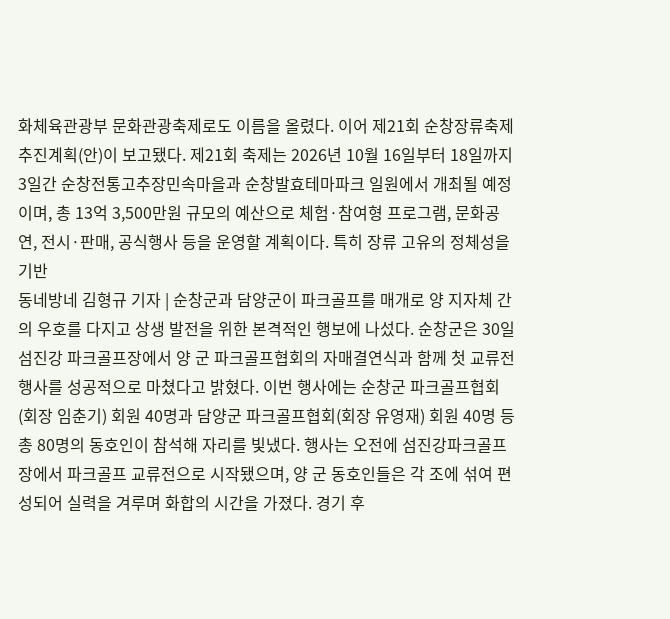화체육관광부 문화관광축제로도 이름을 올렸다. 이어 제21회 순창장류축제 추진계획(안)이 보고됐다. 제21회 축제는 2026년 10월 16일부터 18일까지 3일간 순창전통고추장민속마을과 순창발효테마파크 일원에서 개최될 예정이며, 총 13억 3,500만원 규모의 예산으로 체험·참여형 프로그램, 문화공연, 전시·판매, 공식행사 등을 운영할 계획이다. 특히 장류 고유의 정체성을 기반
동네방네 김형규 기자 | 순창군과 담양군이 파크골프를 매개로 양 지자체 간의 우호를 다지고 상생 발전을 위한 본격적인 행보에 나섰다. 순창군은 30일 섬진강 파크골프장에서 양 군 파크골프협회의 자매결연식과 함께 첫 교류전 행사를 성공적으로 마쳤다고 밝혔다. 이번 행사에는 순창군 파크골프협회(회장 임춘기) 회원 40명과 담양군 파크골프협회(회장 유영재) 회원 40명 등 총 80명의 동호인이 참석해 자리를 빛냈다. 행사는 오전에 섬진강파크골프장에서 파크골프 교류전으로 시작됐으며, 양 군 동호인들은 각 조에 섞여 편성되어 실력을 겨루며 화합의 시간을 가졌다. 경기 후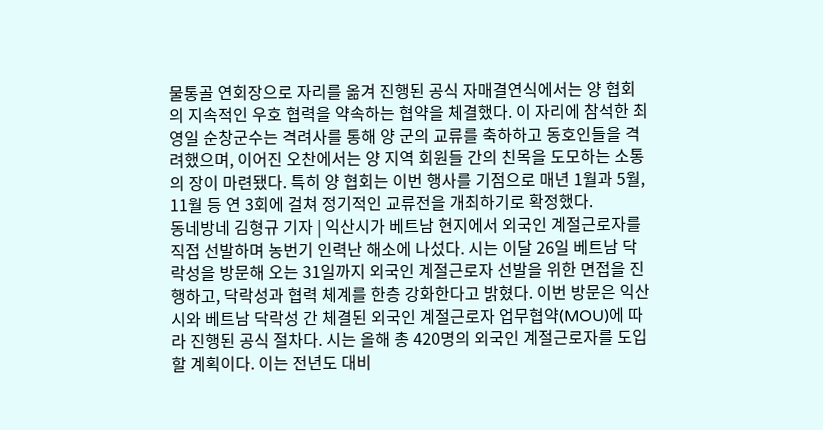물통골 연회장으로 자리를 옮겨 진행된 공식 자매결연식에서는 양 협회의 지속적인 우호 협력을 약속하는 협약을 체결했다. 이 자리에 참석한 최영일 순창군수는 격려사를 통해 양 군의 교류를 축하하고 동호인들을 격려했으며, 이어진 오찬에서는 양 지역 회원들 간의 친목을 도모하는 소통의 장이 마련됐다. 특히 양 협회는 이번 행사를 기점으로 매년 1월과 5월, 11월 등 연 3회에 걸쳐 정기적인 교류전을 개최하기로 확정했다.
동네방네 김형규 기자 | 익산시가 베트남 현지에서 외국인 계절근로자를 직접 선발하며 농번기 인력난 해소에 나섰다. 시는 이달 26일 베트남 닥락성을 방문해 오는 31일까지 외국인 계절근로자 선발을 위한 면접을 진행하고, 닥락성과 협력 체계를 한층 강화한다고 밝혔다. 이번 방문은 익산시와 베트남 닥락성 간 체결된 외국인 계절근로자 업무협약(MOU)에 따라 진행된 공식 절차다. 시는 올해 총 420명의 외국인 계절근로자를 도입할 계획이다. 이는 전년도 대비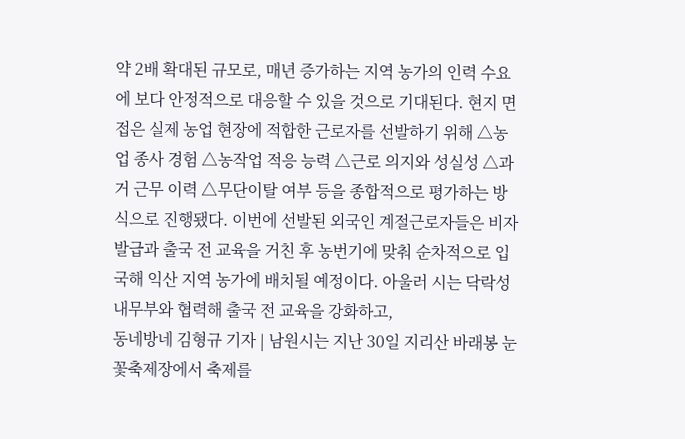약 2배 확대된 규모로, 매년 증가하는 지역 농가의 인력 수요에 보다 안정적으로 대응할 수 있을 것으로 기대된다. 현지 면접은 실제 농업 현장에 적합한 근로자를 선발하기 위해 △농업 종사 경험 △농작업 적응 능력 △근로 의지와 성실성 △과거 근무 이력 △무단이탈 여부 등을 종합적으로 평가하는 방식으로 진행됐다. 이번에 선발된 외국인 계절근로자들은 비자 발급과 출국 전 교육을 거친 후 농번기에 맞춰 순차적으로 입국해 익산 지역 농가에 배치될 예정이다. 아울러 시는 닥락성 내무부와 협력해 출국 전 교육을 강화하고,
동네방네 김형규 기자 | 남원시는 지난 30일 지리산 바래봉 눈꽃축제장에서 축제를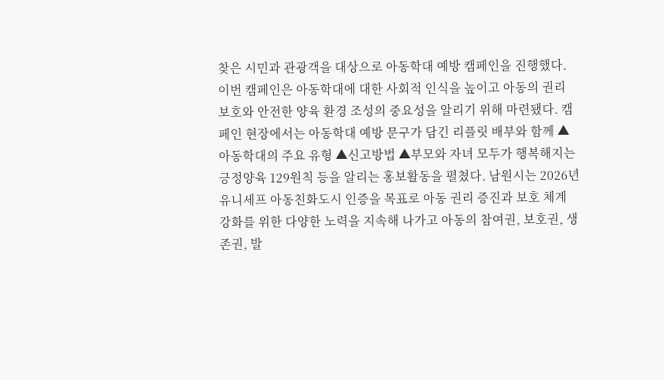찾은 시민과 관광객을 대상으로 아동학대 예방 캠페인을 진행했다. 이번 캠페인은 아동학대에 대한 사회적 인식을 높이고 아동의 권리 보호와 안전한 양육 환경 조성의 중요성을 알리기 위해 마련됐다. 캠페인 현장에서는 아동학대 예방 문구가 담긴 리플릿 배부와 함께 ▲아동학대의 주요 유형 ▲신고방법 ▲부모와 자녀 모두가 행복해지는 긍정양육 129원칙 등을 알리는 홍보활동을 펼쳤다. 남원시는 2026년 유니세프 아동친화도시 인증을 목표로 아동 권리 증진과 보호 체계 강화를 위한 다양한 노력을 지속해 나가고 아동의 참여권, 보호권, 생존권, 발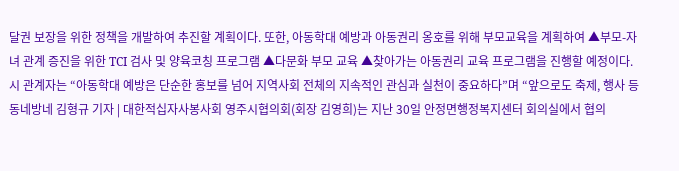달권 보장을 위한 정책을 개발하여 추진할 계획이다. 또한, 아동학대 예방과 아동권리 옹호를 위해 부모교육을 계획하여 ▲부모-자녀 관계 증진을 위한 TCI 검사 및 양육코칭 프로그램 ▲다문화 부모 교육 ▲찾아가는 아동권리 교육 프로그램을 진행할 예정이다. 시 관계자는 “아동학대 예방은 단순한 홍보를 넘어 지역사회 전체의 지속적인 관심과 실천이 중요하다”며 “앞으로도 축제, 행사 등
동네방네 김형규 기자 | 대한적십자사봉사회 영주시협의회(회장 김영희)는 지난 30일 안정면행정복지센터 회의실에서 협의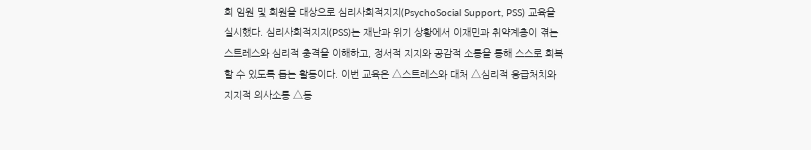회 임원 및 회원을 대상으로 심리사회적지지(PsychoSocial Support, PSS) 교육을 실시했다. 심리사회적지지(PSS)는 재난과 위기 상황에서 이재민과 취약계층이 겪는 스트레스와 심리적 충격을 이해하고, 정서적 지지와 공감적 소통을 통해 스스로 회복할 수 있도록 돕는 활동이다. 이번 교육은 △스트레스와 대처 △심리적 응급처치와 지지적 의사소통 △동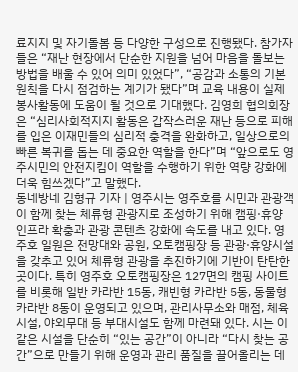료지지 및 자기돌봄 등 다양한 구성으로 진행됐다. 참가자들은 “재난 현장에서 단순한 지원을 넘어 마음을 돌보는 방법을 배울 수 있어 의미 있었다”, “공감과 소통의 기본 원칙을 다시 점검하는 계기가 됐다”며 교육 내용이 실제 봉사활동에 도움이 될 것으로 기대했다. 김영희 협의회장은 “심리사회적지지 활동은 갑작스러운 재난 등으로 피해를 입은 이재민들의 심리적 충격을 완화하고, 일상으로의 빠른 복귀를 돕는 데 중요한 역할을 한다”며 “앞으로도 영주시민의 안전지킴이 역할을 수행하기 위한 역량 강화에 더욱 힘쓰겠다”고 말했다.
동네방네 김형규 기자 | 영주시는 영주호를 시민과 관광객이 함께 찾는 체류형 관광지로 조성하기 위해 캠핑·휴양 인프라 확충과 관광 콘텐츠 강화에 속도를 내고 있다. 영주호 일원은 전망대와 공원, 오토캠핑장 등 관광·휴양시설을 갖추고 있어 체류형 관광을 추진하기에 기반이 탄탄한 곳이다. 특히 영주호 오토캠핑장은 127면의 캠핑 사이트를 비롯해 일반 카라반 15동, 캐빈형 카라반 5동, 동물형 카라반 8동이 운영되고 있으며, 관리사무소와 매점, 체육시설, 야외무대 등 부대시설도 함께 마련돼 있다. 시는 이 같은 시설을 단순히 “있는 공간”이 아니라 “다시 찾는 공간”으로 만들기 위해 운영과 관리 품질을 끌어올리는 데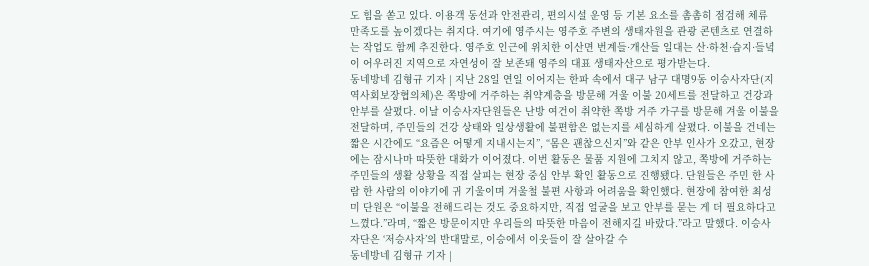도 힘을 쏟고 있다. 이용객 동선과 안전관리, 편의시설 운영 등 기본 요소를 촘촘히 점검해 체류 만족도를 높이겠다는 취지다. 여기에 영주시는 영주호 주변의 생태자원을 관광 콘텐츠로 연결하는 작업도 함께 추진한다. 영주호 인근에 위치한 이산면 번계들·개산들 일대는 산·하천·습지·들녘이 어우러진 지역으로 자연성이 잘 보존돼 영주의 대표 생태자산으로 평가받는다.
동네방네 김형규 기자 | 지난 28일 연일 이어지는 한파 속에서 대구 남구 대명9동 이승사자단(지역사회보장협의체)은 쪽방에 거주하는 취약계층을 방문해 겨울 이불 20세트를 전달하고 건강과 안부를 살폈다. 이날 이승사자단원들은 난방 여건이 취약한 쪽방 거주 가구를 방문해 겨울 이불을 전달하며, 주민들의 건강 상태와 일상생활에 불편함은 없는지를 세심하게 살폈다. 이불을 건네는 짧은 시간에도 “요즘은 어떻게 지내시는지”, “몸은 괜찮으신지”와 같은 안부 인사가 오갔고, 현장에는 잠시나마 따뜻한 대화가 이어졌다. 이번 활동은 물품 지원에 그치지 않고, 쪽방에 거주하는 주민들의 생활 상황을 직접 살피는 현장 중심 안부 확인 활동으로 진행됐다. 단원들은 주민 한 사람 한 사람의 이야기에 귀 기울이며 겨울철 불편 사항과 어려움을 확인했다. 현장에 참여한 최성미 단원은 “이불을 전해드리는 것도 중요하지만, 직접 얼굴을 보고 안부를 묻는 게 더 필요하다고 느꼈다.”라며, “짧은 방문이지만 우리들의 따뜻한 마음이 전해지길 바랐다.”라고 말했다. 이승사자단은 ‘저승사자’의 반대말로, 이승에서 이웃들이 잘 살아갈 수
동네방네 김형규 기자 |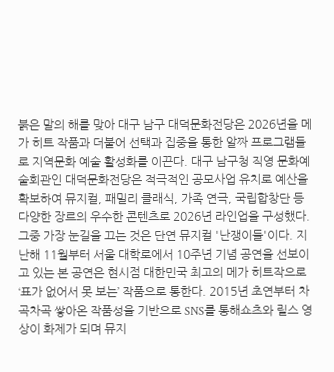붉은 말의 해를 맞아 대구 남구 대덕문화전당은 2026년을 메가 히트 작품과 더불어 선택과 집중을 통한 알짜 프로그램들로 지역문화 예술 활성화를 이끈다. 대구 남구청 직영 문화예술회관인 대덕문화전당은 적극적인 공모사업 유치로 예산을 확보하여 뮤지컬, 패밀리 클래식, 가족 연극, 국립합창단 등 다양한 장르의 우수한 콘텐츠로 2026년 라인업을 구성했다. 그중 가장 눈길을 끄는 것은 단연 뮤지컬 '난쟁이들'이다. 지난해 11월부터 서울 대학로에서 10주년 기념 공연을 선보이고 있는 본 공연은 현시점 대한민국 최고의 메가 히트작으로 ‘표가 없어서 못 보는’ 작품으로 통한다. 2015년 초연부터 차곡차곡 쌓아온 작품성을 기반으로 SNS를 통해쇼츠와 릴스 영상이 화제가 되며 뮤지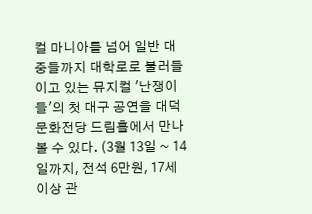컬 마니아를 넘어 일반 대중들까지 대학로로 불러들이고 있는 뮤지컬 '난쟁이들'의 첫 대구 공연을 대덕문화전당 드림홀에서 만나볼 수 있다. (3월 13일 ~ 14일까지, 전석 6만원, 17세 이상 관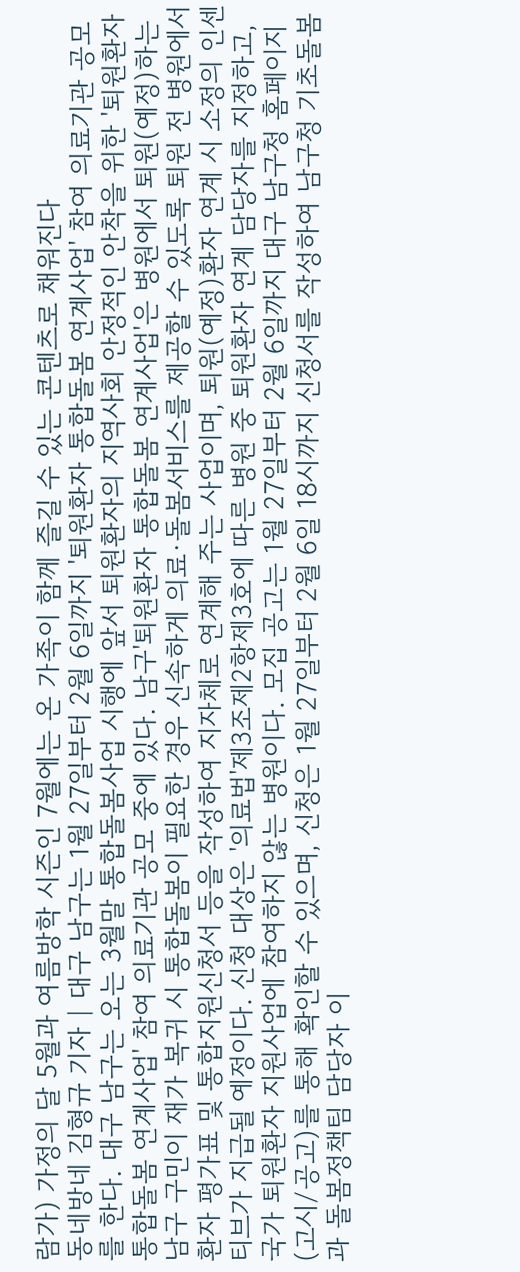람가) 가정의 달 5월과 여름방학 시즌인 7월에는 온 가족이 함께 즐길 수 있는 콘텐츠로 채워진다
동네방네 김형규 기자 | 대구 남구는 1월 27일부터 2월 6일까지 '퇴원환자 통합돌봄 연계사업' 참여 의료기관 공모를 한다. 대구 남구는 오는 3월말 통합돌봄사업 시행에 앞서 퇴원환자의 지역사회 안정적인 안착을 위한 '퇴원환자 통합돌봄 연계사업' 참여 의료기관 공모 중에 있다. 남구'퇴원환자 통합돌봄 연계사업'은 병원에서 퇴원(예정)하는 남구 구민이 재가 복귀 시 통합돌봄이 필요한 경우 신속하게 의료·돌봄서비스를 제공할 수 있도록 퇴원 전 병원에서 환자 평가표 및 통합지원신청서 등을 작성하여 지자체로 연계해 주는 사업이며, 퇴원(예정)환자 연계 시 소정의 인센티브가 지급될 예정이다. 신청 대상은 '의료법'제3조제2항제3호에 따른 병원 중 퇴원환자 연계 담당자를 지정하고, 국가 퇴원환자 지원사업에 참여하지 않는 병원이다. 모집 공고는 1월 27일부터 2월 6일까지 대구 남구청 홈페이지(고시/공고)를 통해 확인할 수 있으며, 신청은 1월 27일부터 2월 6일 18시까지 신청서를 작성하여 남구청 기초돌봄과 돌봄정책팀 담당자 이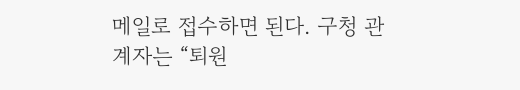메일로 접수하면 된다. 구청 관계자는 “퇴원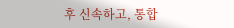후 신속하고, 통합